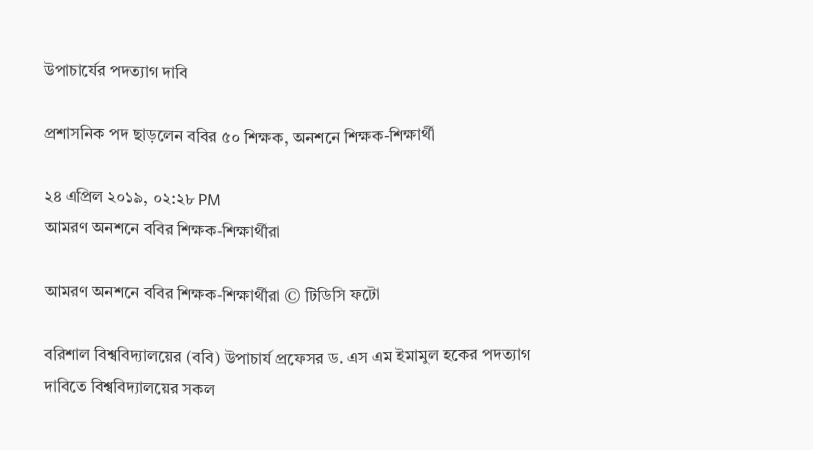উপাচার্যের পদত্যাগ দাবি

প্রশাসনিক পদ ছাড়লেন ববির ৫০ শিক্ষক, অনশনে শিক্ষক-শিক্ষার্থী

২৪ এপ্রিল ২০১৯, ০২:২৮ PM
আমরণ অনশনে ববির শিক্ষক-শিক্ষার্থীরা

আমরণ অনশনে ববির শিক্ষক-শিক্ষার্থীরা © টিডিসি ফটো

বরিশাল বিশ্ববিদ্যালয়ের (ববি) উপাচার্য প্রফেসর ড. এস এম ইমামুল হকের পদত্যাগ দাবিতে বিশ্ববিদ্যালয়ের সকল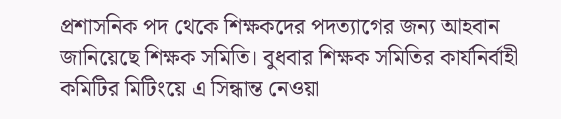প্রশাসনিক পদ থেকে শিক্ষকদের পদত্যাগের জন্য আহবান জানিয়েছে শিক্ষক সমিতি। বুধবার শিক্ষক সমিতির কার্যনির্বাহী কমিটির মিটিংয়ে এ সিন্ধান্ত নেওয়া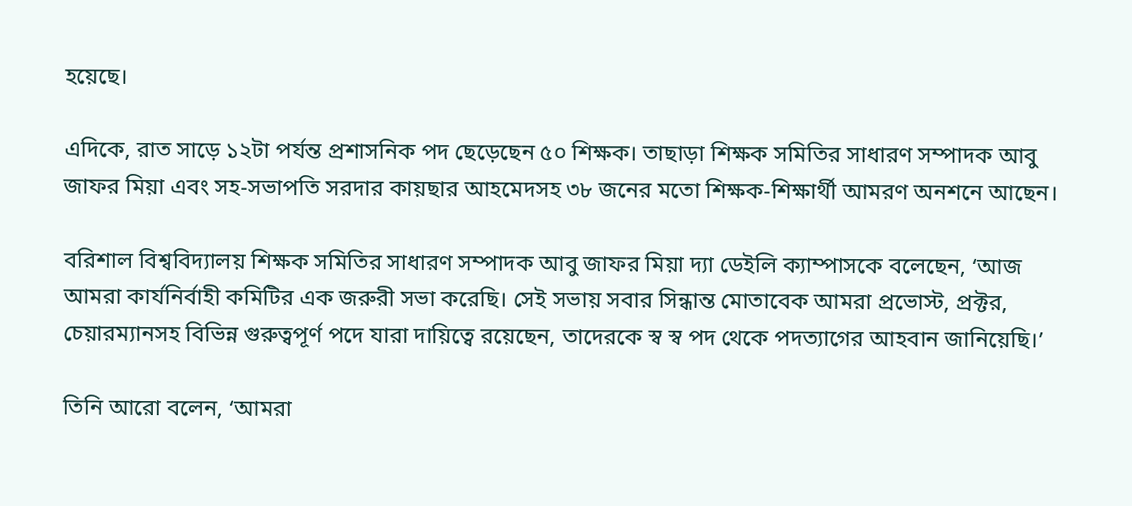হয়েছে।

এদিকে, রাত সাড়ে ১২টা পর্যন্ত প্রশাসনিক পদ ছেড়েছেন ৫০ শিক্ষক। তাছাড়া শিক্ষক সমিতির সাধারণ সম্পাদক আবু জাফর মিয়া এবং সহ-সভাপতি সরদার কায়ছার আহমেদসহ ৩৮ জনের মতো শিক্ষক-শিক্ষার্থী আমরণ অনশনে আছেন।

বরিশাল বিশ্ববিদ্যালয় শিক্ষক সমিতির সাধারণ সম্পাদক আবু জাফর মিয়া দ্যা ডেইলি ক্যাম্পাসকে বলেছেন, ‘আজ আমরা কার্যনির্বাহী কমিটির এক জরুরী সভা করেছি। সেই সভায় সবার সিন্ধান্ত মোতাবেক আমরা প্রভোস্ট, প্রক্টর, চেয়ারম্যানসহ বিভিন্ন গুরুত্বপূর্ণ পদে যারা দায়িত্বে রয়েছেন, তাদেরকে স্ব স্ব পদ থেকে পদত্যাগের আহবান জানিয়েছি।’

তিনি আরো বলেন, ‘আমরা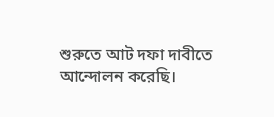শুরুতে আট দফা দাবীতে আন্দোলন করেছি।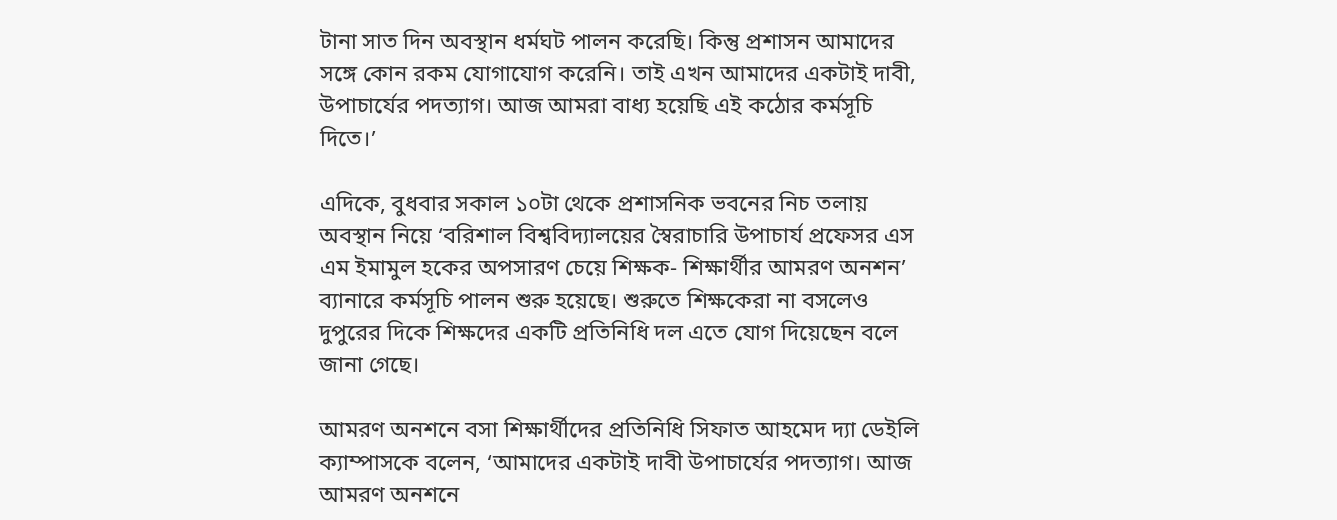টানা সাত দিন অবস্থান ধর্মঘট পালন করেছি। কিন্তু প্রশাসন আমাদের সঙ্গে কোন রকম যোগাযোগ করেনি। তাই এখন আমাদের একটাই দাবী, উপাচার্যের পদত্যাগ। আজ আমরা বাধ্য হয়েছি এই কঠোর কর্মসূচি দিতে।’

এদিকে, বুধবার সকাল ১০টা থেকে প্রশাসনিক ভবনের নিচ তলায় অবস্থান নিয়ে ‘বরিশাল বিশ্ববিদ্যালয়ের স্বৈরাচারি উপাচার্য প্রফেসর এস এম ইমামুল হকের অপসারণ চেয়ে শিক্ষক- শিক্ষার্থীর আমরণ অনশন’ ব্যানারে কর্মসূচি পালন শুরু হয়েছে। শুরুতে শিক্ষকেরা না বসলেও দুপুরের দিকে শিক্ষদের একটি প্রতিনিধি দল এতে যোগ দিয়েছেন বলে জানা গেছে।

আমরণ অনশনে বসা শিক্ষার্থীদের প্রতিনিধি সিফাত আহমেদ দ্যা ডেইলি ক্যাম্পাসকে বলেন, ‘আমাদের একটাই দাবী উপাচার্যের পদত্যাগ। আজ আমরণ অনশনে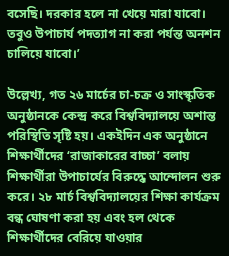বসেছি। দরকার হলে না খেয়ে মারা যাবো। তবুও উপাচার্য পদত্যাগ না করা পর্যন্ত অনশন চালিয়ে যাবো।’

উল্লেখ্য, গত ২৬ মার্চের চা-চক্র ও সাংস্কৃতিক অনুষ্ঠানকে কেন্দ্র করে বিশ্ববিদ্যালয়ে অশান্ত পরিস্থিতি সৃষ্টি হয়। একইদিন এক অনুষ্ঠানে শিক্ষার্থীদের ‘রাজাকারের বাচ্চা’ বলায় শিক্ষার্থীরা উপাচার্যের বিরুদ্ধে আন্দোলন শুরু করে। ২৮ মার্চ বিশ্ববিদ্যালয়ের শিক্ষা কার্যক্রম বন্ধ ঘোষণা করা হয় এবং হল থেকে শিক্ষার্থীদের বেরিয়ে যাওয়ার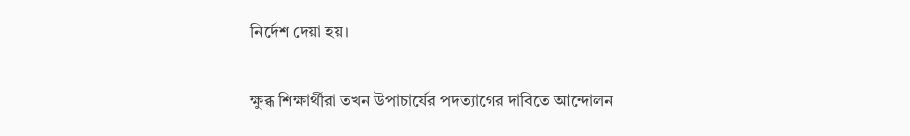নির্দেশ দেয়া হয়।

ক্ষুব্ধ শিক্ষার্থীরা তখন উপাচার্যের পদত্যাগের দাবিতে আন্দোলন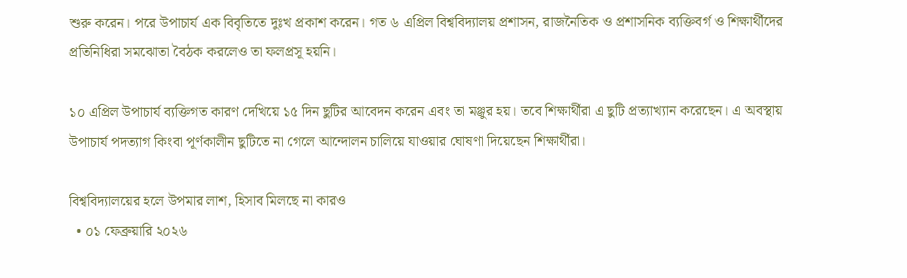শুরু করেন। পরে উপাচার্য এক বিবৃতিতে দুঃখ প্রকাশ করেন। গত ৬ এপ্রিল বিশ্ববিদ্যালয় প্রশাসন, রাজনৈতিক ও প্রশাসনিক ব্যক্তিবর্গ ও শিক্ষার্থীদের প্রতিনিধিরা সমঝোতা বৈঠক করলেও তা ফলপ্রসূ হয়নি।

১০ এপ্রিল উপাচার্য ব্যক্তিগত কারণ দেখিয়ে ১৫ দিন ছুটির আবেদন করেন এবং তা মঞ্জুর হয়। তবে শিক্ষার্থীরা এ ছুটি প্রত্যাখ্যান করেছেন। এ অবস্থায় উপাচার্য পদত্যাগ কিংবা পূর্ণকালীন ছুটিতে না গেলে আন্দোলন চালিয়ে যাওয়ার ঘোষণা দিয়েছেন শিক্ষার্থীরা।

বিশ্ববিদ্যালয়ের হলে উপমার লাশ, হিসাব মিলছে না কারও
  • ০১ ফেব্রুয়ারি ২০২৬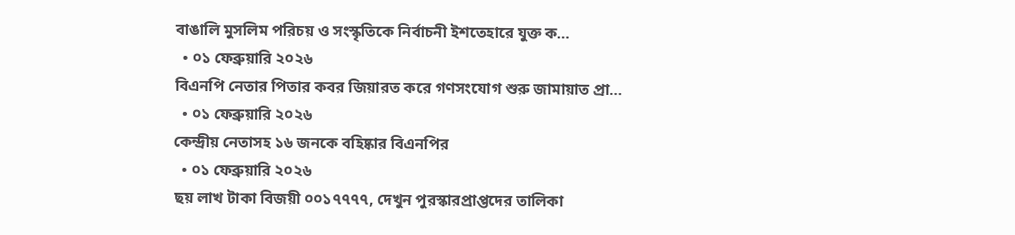বাঙালি মুসলিম পরিচয় ও সংস্কৃতিকে নির্বাচনী ইশতেহারে যুক্ত ক…
  • ০১ ফেব্রুয়ারি ২০২৬
বিএনপি নেতার পিতার কবর জিয়ারত করে গণসংযোগ শুরু জামায়াত প্রা…
  • ০১ ফেব্রুয়ারি ২০২৬
কেন্দ্রীয় নেতাসহ ১৬ জনকে বহিষ্কার বিএনপির
  • ০১ ফেব্রুয়ারি ২০২৬
ছয় লাখ টাকা বিজয়ী ০০১৭৭৭৭, দেখুন পুরস্কারপ্রাপ্তদের তালিকা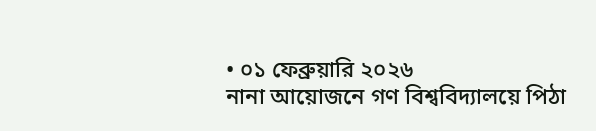• ০১ ফেব্রুয়ারি ২০২৬
নানা আয়োজনে গণ বিশ্ববিদ্যালয়ে পিঠা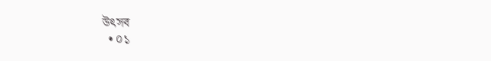উৎসব
  • ০১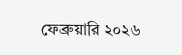ফেব্রুয়ারি ২০২৬